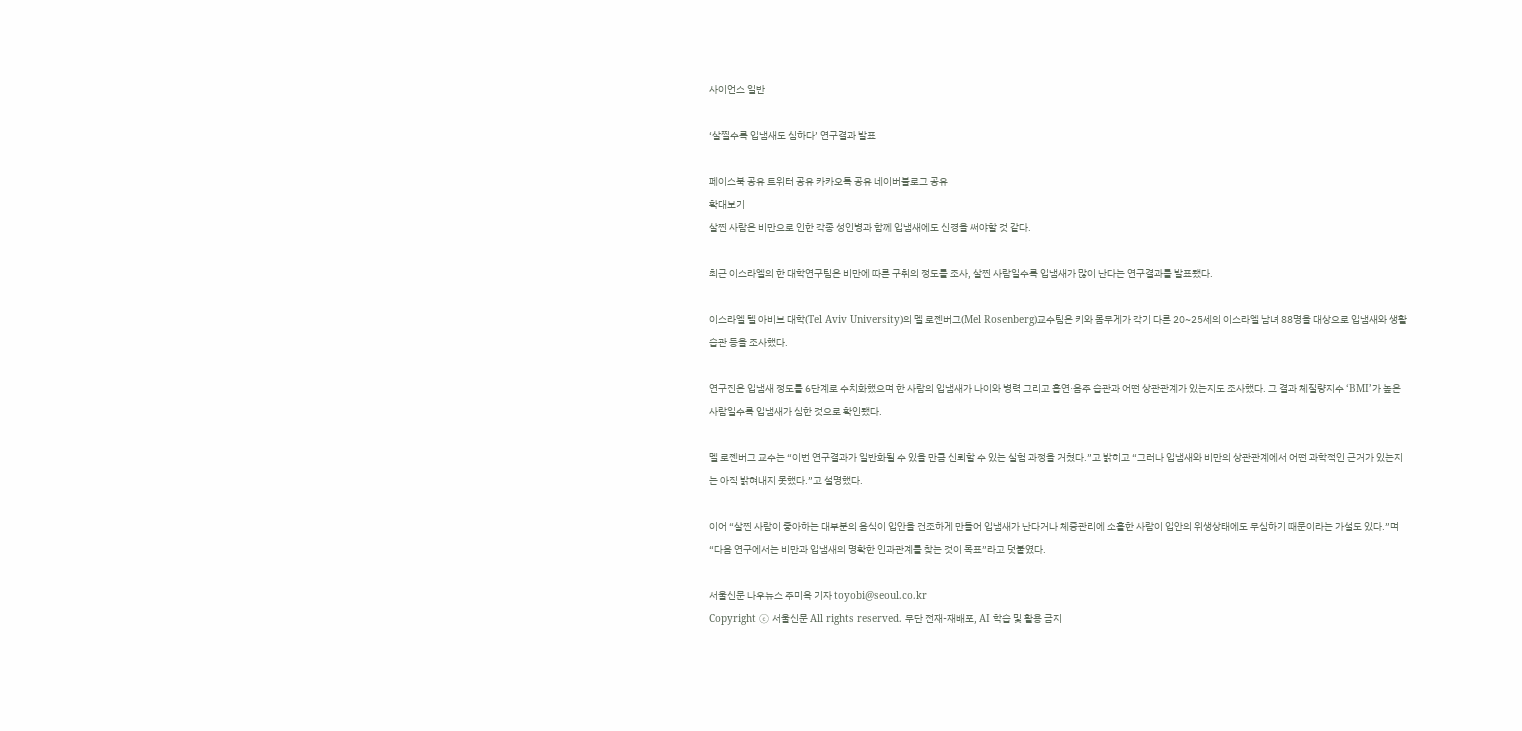사이언스 일반

‘살찔수록 입냄새도 심하다’ 연구결과 발표

페이스북 공유 트위터 공유 카카오톡 공유 네이버블로그 공유
확대보기
살찐 사람은 비만으로 인한 각종 성인병과 함께 입냄새에도 신경을 써야할 것 같다.

최근 이스라엘의 한 대학연구팀은 비만에 따른 구취의 정도를 조사, 살찐 사람일수록 입냄새가 많이 난다는 연구결과를 발표됐다.

이스라엘 텔 아비브 대학(Tel Aviv University)의 멜 로젠버그(Mel Rosenberg)교수팀은 키와 몸무게가 각기 다른 20~25세의 이스라엘 남녀 88명을 대상으로 입냄새와 생활습관 등을 조사했다.

연구진은 입냄새 정도를 6단계로 수치화했으며 한 사람의 입냄새가 나이와 병력 그리고 흡연·음주 습관과 어떤 상관관계가 있는지도 조사했다. 그 결과 체질량지수 ‘BMI’가 높은 사람일수록 입냄새가 심한 것으로 확인됐다.

멜 로젠버그 교수는 “이번 연구결과가 일반화될 수 있을 만큼 신뢰할 수 있는 실험 과정을 거쳤다.”고 밝히고 “그러나 입냄새와 비만의 상관관계에서 어떤 과학적인 근거가 있는지는 아직 밝혀내지 못했다.”고 설명했다.

이어 “살찐 사람이 좋아하는 대부분의 음식이 입안을 건조하게 만들어 입냄새가 난다거나 체중관리에 소홀한 사람이 입안의 위생상태에도 무심하기 때문이라는 가설도 있다.”며 “다음 연구에서는 비만과 입냄새의 명확한 인과관계를 찾는 것이 목표”라고 덧붙였다.

서울신문 나우뉴스 주미옥 기자 toyobi@seoul.co.kr
Copyright ⓒ 서울신문 All rights reserved. 무단 전재-재배포, AI 학습 및 활용 금지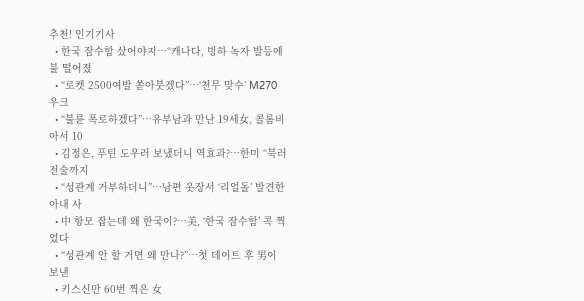추천! 인기기사
  • 한국 잠수함 샀어야지…“캐나다, 빙하 녹자 발등에 불 떨어졌
  • “로켓 2500여발 쏟아붓겠다”…‘천무 맞수’ M270 우크
  • “불륜 폭로하겠다”…유부남과 만난 19세女, 콜롬비아서 10
  • 김정은, 푸틴 도우러 보냈더니 역효과?…한미 “북러 전술까지
  • “성관계 거부하더니”…남편 옷장서 ‘리얼돌’ 발견한 아내 사
  • 中 항모 잡는데 왜 한국이?…美, ‘한국 잠수함’ 콕 찍었다
  • “성관계 안 할 거면 왜 만나?”…첫 데이트 후 男이 보낸
  • 키스신만 60번 찍은 女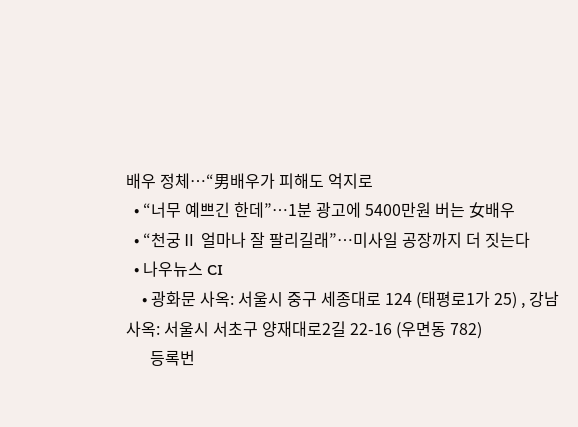배우 정체…“男배우가 피해도 억지로
  • “너무 예쁘긴 한데”…1분 광고에 5400만원 버는 女배우
  • “천궁Ⅱ 얼마나 잘 팔리길래”…미사일 공장까지 더 짓는다
  • 나우뉴스 CI
    • 광화문 사옥: 서울시 중구 세종대로 124 (태평로1가 25) , 강남 사옥: 서울시 서초구 양재대로2길 22-16 (우면동 782)
      등록번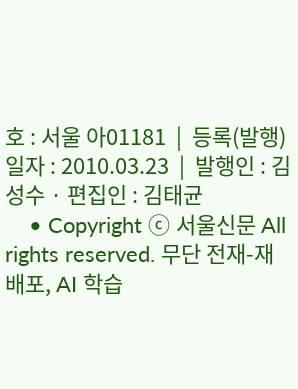호 : 서울 아01181  |  등록(발행)일자 : 2010.03.23  |  발행인 : 김성수 · 편집인 : 김태균
    • Copyright ⓒ 서울신문 All rights reserved. 무단 전재-재배포, AI 학습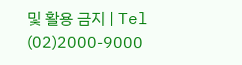및 활용 금지 | Tel (02)2000-9000